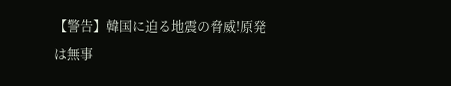【警告】韓国に迫る地震の脅威!原発は無事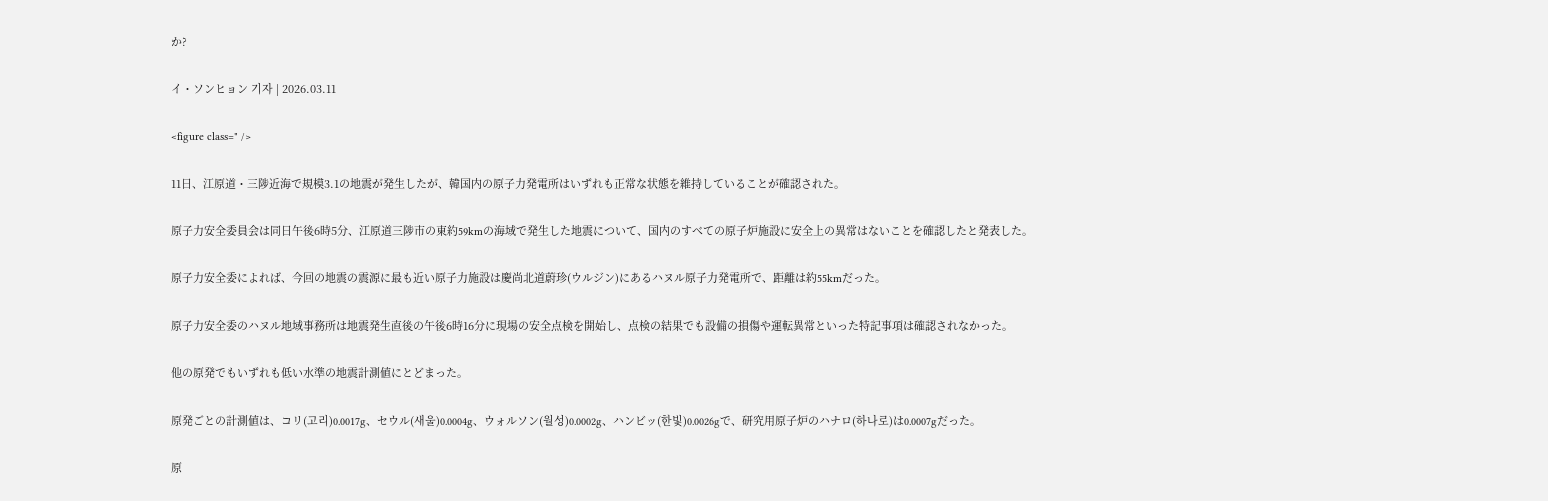か?

イ・ソンヒョン 기자 | 2026.03.11

<figure class=" />

11日、江原道・三陟近海で規模3.1の地震が発生したが、韓国内の原子力発電所はいずれも正常な状態を維持していることが確認された。

原子力安全委員会は同日午後6時5分、江原道三陟市の東約59kmの海域で発生した地震について、国内のすべての原子炉施設に安全上の異常はないことを確認したと発表した。

原子力安全委によれば、今回の地震の震源に最も近い原子力施設は慶尚北道蔚珍(ウルジン)にあるハヌル原子力発電所で、距離は約55kmだった。

原子力安全委のハヌル地域事務所は地震発生直後の午後6時16分に現場の安全点検を開始し、点検の結果でも設備の損傷や運転異常といった特記事項は確認されなかった。

他の原発でもいずれも低い水準の地震計測値にとどまった。

原発ごとの計測値は、コリ(고리)0.0017g、セウル(새울)0.0004g、ウォルソン(월성)0.0002g、ハンビッ(한빛)0.0026gで、研究用原子炉のハナロ(하나로)は0.0007gだった。

原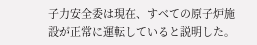子力安全委は現在、すべての原子炉施設が正常に運転していると説明した。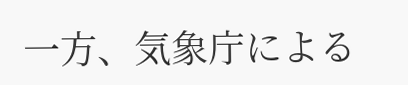一方、気象庁による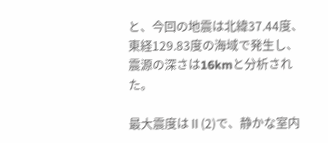と、今回の地震は北緯37.44度、東経129.83度の海域で発生し、震源の深さは16kmと分析された。

最大震度はⅡ(2)で、静かな室内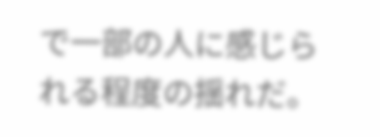で一部の人に感じられる程度の揺れだ。